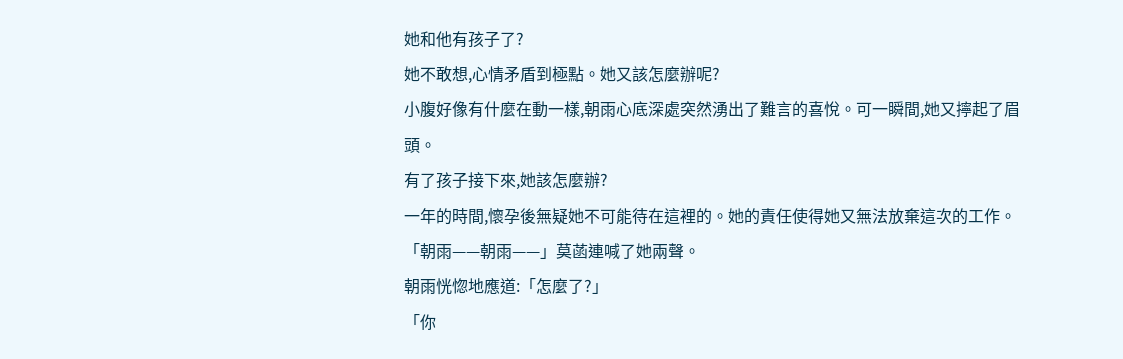她和他有孩子了?
她不敢想,心情矛盾到極點。她又該怎麼辦呢?
小腹好像有什麼在動一樣,朝雨心底深處突然湧出了難言的喜悅。可一瞬間,她又擰起了眉頭。
有了孩子接下來,她該怎麼辦?
一年的時間,懷孕後無疑她不可能待在這裡的。她的責任使得她又無法放棄這次的工作。
「朝雨——朝雨——」莫菡連喊了她兩聲。
朝雨恍惚地應道:「怎麼了?」
「你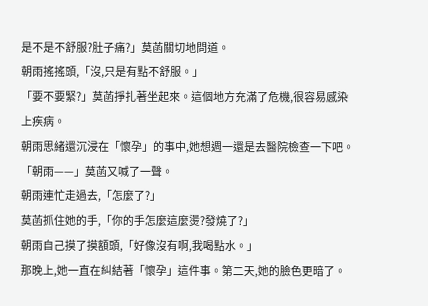是不是不舒服?肚子痛?」莫菡關切地問道。
朝雨搖搖頭,「沒,只是有點不舒服。」
「要不要緊?」莫菡掙扎著坐起來。這個地方充滿了危機,很容易感染上疾病。
朝雨思緒還沉浸在「懷孕」的事中,她想週一還是去醫院檢查一下吧。
「朝雨——」莫菡又喊了一聲。
朝雨連忙走過去,「怎麼了?」
莫菡抓住她的手,「你的手怎麼這麼燙?發燒了?」
朝雨自己摸了摸額頭,「好像沒有啊,我喝點水。」
那晚上,她一直在糾結著「懷孕」這件事。第二天,她的臉色更暗了。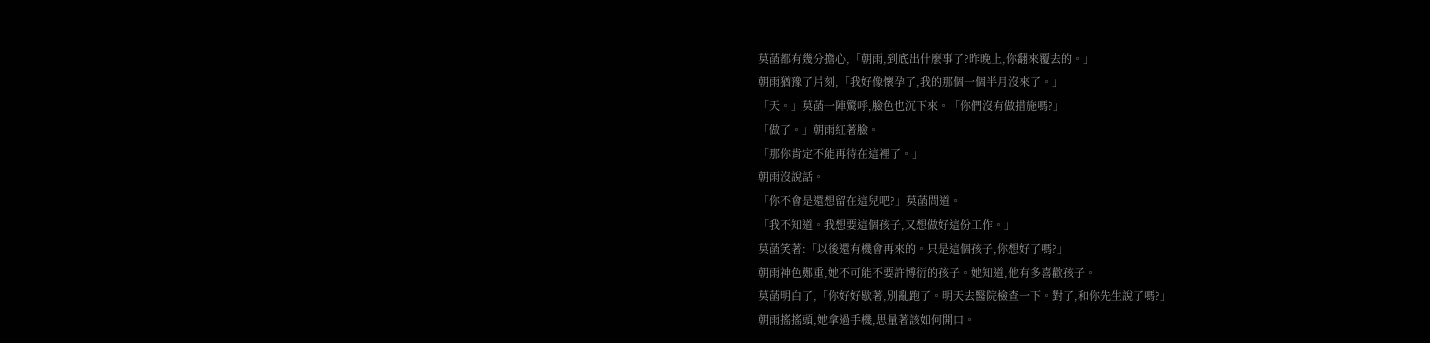莫菡都有幾分擔心,「朝雨,到底出什麼事了?昨晚上,你翻來覆去的。」
朝雨猶豫了片刻,「我好像懷孕了,我的那個一個半月沒來了。」
「天。」莫菡一陣驚呼,臉色也沉下來。「你們沒有做措施嗎?」
「做了。」朝雨紅著臉。
「那你肯定不能再待在這裡了。」
朝雨沒說話。
「你不會是還想留在這兒吧?」莫菡問道。
「我不知道。我想要這個孩子,又想做好這份工作。」
莫菡笑著:「以後還有機會再來的。只是這個孩子,你想好了嗎?」
朝雨神色鄭重,她不可能不要許博衍的孩子。她知道,他有多喜歡孩子。
莫菡明白了,「你好好歇著,別亂跑了。明天去醫院檢查一下。對了,和你先生說了嗎?」
朝雨搖搖頭,她拿過手機,思量著該如何開口。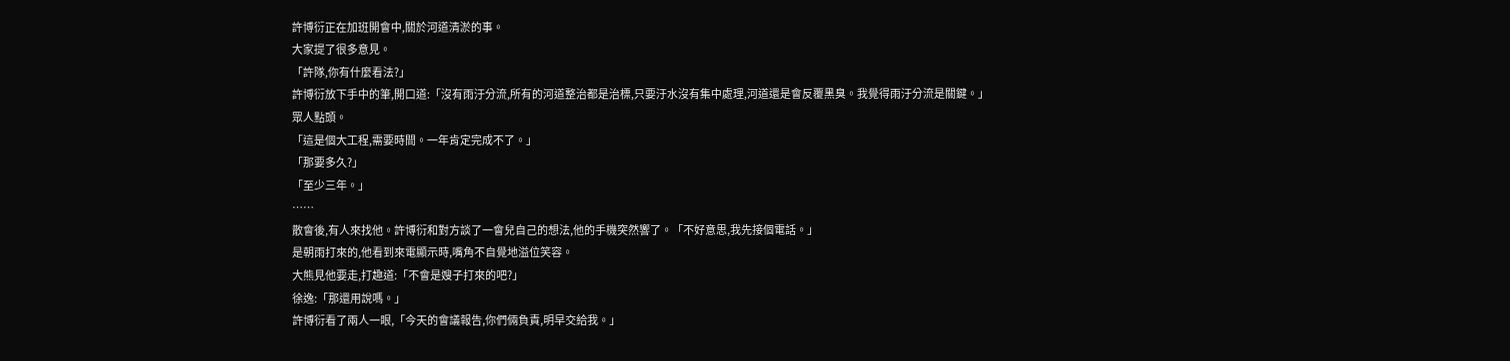許博衍正在加班開會中,關於河道清淤的事。
大家提了很多意見。
「許隊,你有什麼看法?」
許博衍放下手中的筆,開口道:「沒有雨汙分流,所有的河道整治都是治標,只要汙水沒有集中處理,河道還是會反覆黑臭。我覺得雨汙分流是關鍵。」
眾人點頭。
「這是個大工程,需要時間。一年肯定完成不了。」
「那要多久?」
「至少三年。」
……
散會後,有人來找他。許博衍和對方談了一會兒自己的想法,他的手機突然響了。「不好意思,我先接個電話。」
是朝雨打來的,他看到來電顯示時,嘴角不自覺地溢位笑容。
大熊見他要走,打趣道:「不會是嫂子打來的吧?」
徐逸:「那還用說嗎。」
許博衍看了兩人一眼,「今天的會議報告,你們倆負責,明早交給我。」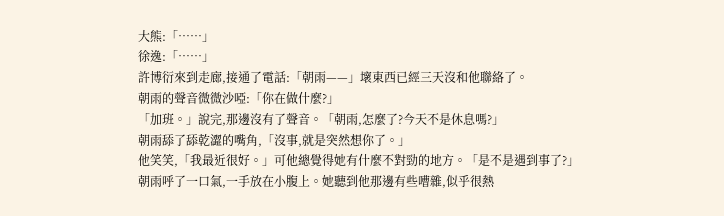大熊:「……」
徐逸:「……」
許博衍來到走廊,接通了電話:「朝雨——」壞東西已經三天沒和他聯絡了。
朝雨的聲音微微沙啞:「你在做什麼?」
「加班。」說完,那邊沒有了聲音。「朝雨,怎麼了?今天不是休息嗎?」
朝雨舔了舔乾澀的嘴角,「沒事,就是突然想你了。」
他笑笑,「我最近很好。」可他總覺得她有什麼不對勁的地方。「是不是遇到事了?」
朝雨呼了一口氣,一手放在小腹上。她聽到他那邊有些嘈雜,似乎很熱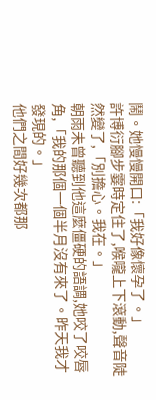鬧。她慢慢開口:「我好像懷孕了。」
許博衍腳步霎時定住了,喉嚨上下滾動,聲音陡然變了,「別擔心。我在。」
朝雨未曾聽到他這麼僵硬的語調,她咬了咬唇角,「我的那個一個半月沒有來了。昨天我才發現的。」
他們之間好幾次都那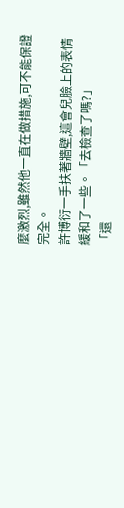麼激烈,雖然他一直在做措施,可不能保證完全。
許博衍一手扶著牆壁,這會兒臉上的表情緩和了一些。「去檢查了嗎?」
「還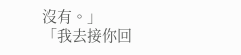沒有。」
「我去接你回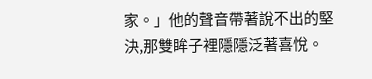家。」他的聲音帶著說不出的堅決,那雙眸子裡隱隱泛著喜悅。